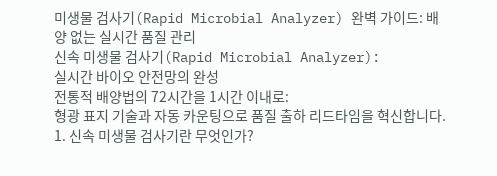미생물 검사기(Rapid Microbial Analyzer) 완벽 가이드: 배양 없는 실시간 품질 관리
신속 미생물 검사기(Rapid Microbial Analyzer):
실시간 바이오 안전망의 완성
전통적 배양법의 72시간을 1시간 이내로:
형광 표지 기술과 자동 카운팅으로 품질 출하 리드타임을 혁신합니다.
1. 신속 미생물 검사기란 무엇인가?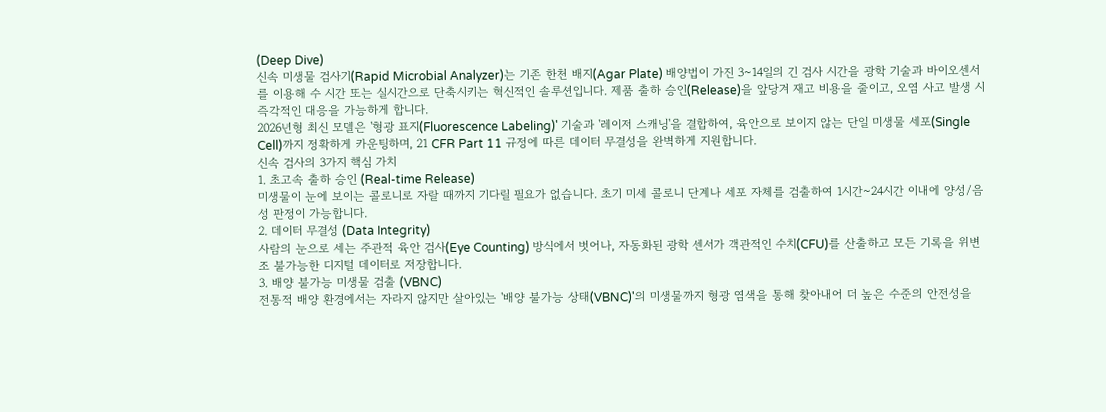(Deep Dive)
신속 미생물 검사기(Rapid Microbial Analyzer)는 기존 한천 배지(Agar Plate) 배양법이 가진 3~14일의 긴 검사 시간을 광학 기술과 바이오센서를 이용해 수 시간 또는 실시간으로 단축시키는 혁신적인 솔루션입니다. 제품 출하 승인(Release)을 앞당겨 재고 비용을 줄이고, 오염 사고 발생 시 즉각적인 대응을 가능하게 합니다.
2026년형 최신 모델은 '형광 표지(Fluorescence Labeling)' 기술과 '레이저 스캐닝'을 결합하여, 육안으로 보이지 않는 단일 미생물 세포(Single Cell)까지 정확하게 카운팅하며, 21 CFR Part 11 규정에 따른 데이터 무결성을 완벽하게 지원합니다.
신속 검사의 3가지 핵심 가치
1. 초고속 출하 승인 (Real-time Release)
미생물이 눈에 보이는 콜로니로 자랄 때까지 기다릴 필요가 없습니다. 초기 미세 콜로니 단계나 세포 자체를 검출하여 1시간~24시간 이내에 양성/음성 판정이 가능합니다.
2. 데이터 무결성 (Data Integrity)
사람의 눈으로 세는 주관적 육안 검사(Eye Counting) 방식에서 벗어나, 자동화된 광학 센서가 객관적인 수치(CFU)를 산출하고 모든 기록을 위변조 불가능한 디지털 데이터로 저장합니다.
3. 배양 불가능 미생물 검출 (VBNC)
전통적 배양 환경에서는 자라지 않지만 살아있는 '배양 불가능 상태(VBNC)'의 미생물까지 형광 염색을 통해 찾아내어 더 높은 수준의 안전성을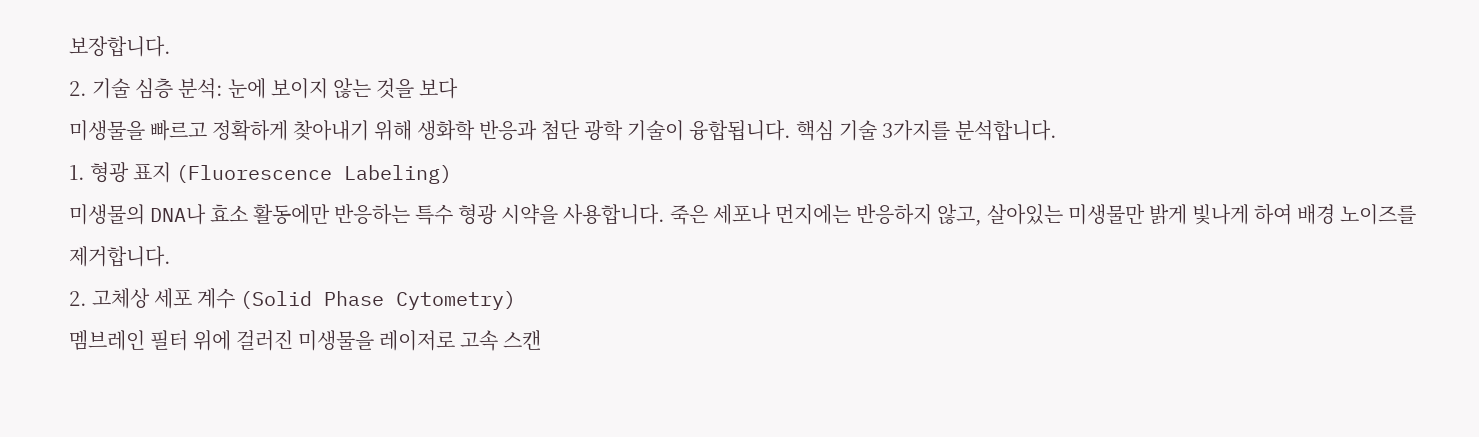보장합니다.
2. 기술 심층 분석: 눈에 보이지 않는 것을 보다
미생물을 빠르고 정확하게 찾아내기 위해 생화학 반응과 첨단 광학 기술이 융합됩니다. 핵심 기술 3가지를 분석합니다.
1. 형광 표지 (Fluorescence Labeling)
미생물의 DNA나 효소 활동에만 반응하는 특수 형광 시약을 사용합니다. 죽은 세포나 먼지에는 반응하지 않고, 살아있는 미생물만 밝게 빛나게 하여 배경 노이즈를 제거합니다.
2. 고체상 세포 계수 (Solid Phase Cytometry)
멤브레인 필터 위에 걸러진 미생물을 레이저로 고속 스캔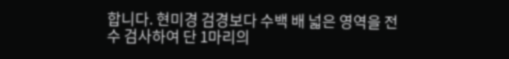합니다. 현미경 검경보다 수백 배 넓은 영역을 전수 검사하여 단 1마리의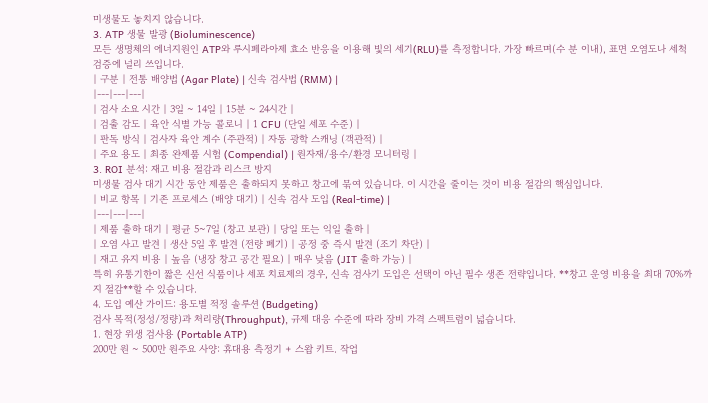미생물도 놓치지 않습니다.
3. ATP 생물 발광 (Bioluminescence)
모든 생명체의 에너지원인 ATP와 루시페라아제 효소 반응을 이용해 빛의 세기(RLU)를 측정합니다. 가장 빠르며(수 분 이내), 표면 오염도나 세척 검증에 널리 쓰입니다.
| 구분 | 전통 배양법 (Agar Plate) | 신속 검사법 (RMM) |
|---|---|---|
| 검사 소요 시간 | 3일 ~ 14일 | 15분 ~ 24시간 |
| 검출 감도 | 육안 식별 가능 콜로니 | 1 CFU (단일 세포 수준) |
| 판독 방식 | 검사자 육안 계수 (주관적) | 자동 광학 스캐닝 (객관적) |
| 주요 용도 | 최종 완제품 시험 (Compendial) | 원자재/용수/환경 모니터링 |
3. ROI 분석: 재고 비용 절감과 리스크 방지
미생물 검사 대기 시간 동안 제품은 출하되지 못하고 창고에 묶여 있습니다. 이 시간을 줄이는 것이 비용 절감의 핵심입니다.
| 비교 항목 | 기존 프로세스 (배양 대기) | 신속 검사 도입 (Real-time) |
|---|---|---|
| 제품 출하 대기 | 평균 5~7일 (창고 보관) | 당일 또는 익일 출하 |
| 오염 사고 발견 | 생산 5일 후 발견 (전량 폐기) | 공정 중 즉시 발견 (조기 차단) |
| 재고 유지 비용 | 높음 (냉장 창고 공간 필요) | 매우 낮음 (JIT 출하 가능) |
특히 유통기한이 짧은 신선 식품이나 세포 치료제의 경우, 신속 검사기 도입은 선택이 아닌 필수 생존 전략입니다. **창고 운영 비용을 최대 70%까지 절감**할 수 있습니다.
4. 도입 예산 가이드: 용도별 적정 솔루션 (Budgeting)
검사 목적(정성/정량)과 처리량(Throughput), 규제 대응 수준에 따라 장비 가격 스펙트럼이 넓습니다.
1. 현장 위생 검사용 (Portable ATP)
200만 원 ~ 500만 원주요 사양: 휴대용 측정기 + 스왑 키트. 작업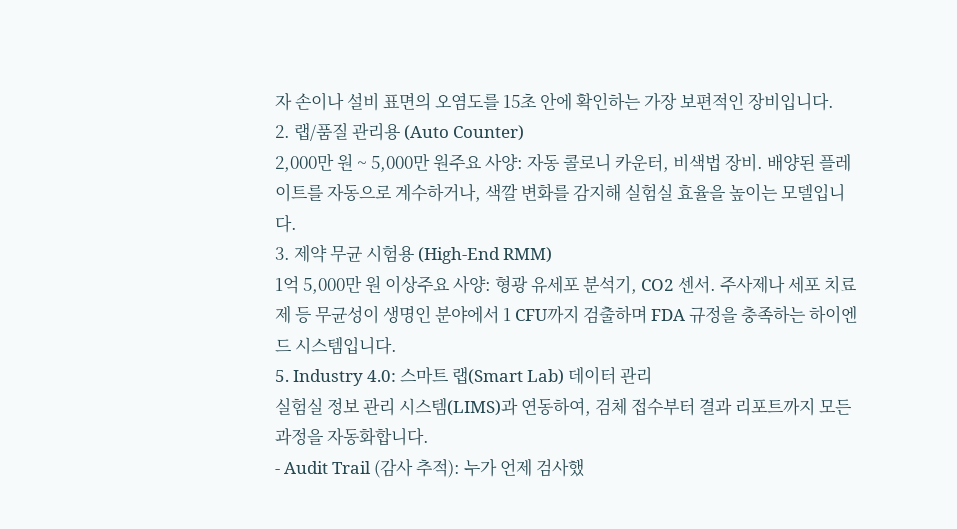자 손이나 설비 표면의 오염도를 15초 안에 확인하는 가장 보편적인 장비입니다.
2. 랩/품질 관리용 (Auto Counter)
2,000만 원 ~ 5,000만 원주요 사양: 자동 콜로니 카운터, 비색법 장비. 배양된 플레이트를 자동으로 계수하거나, 색깔 변화를 감지해 실험실 효율을 높이는 모델입니다.
3. 제약 무균 시험용 (High-End RMM)
1억 5,000만 원 이상주요 사양: 형광 유세포 분석기, CO2 센서. 주사제나 세포 치료제 등 무균성이 생명인 분야에서 1 CFU까지 검출하며 FDA 규정을 충족하는 하이엔드 시스템입니다.
5. Industry 4.0: 스마트 랩(Smart Lab) 데이터 관리
실험실 정보 관리 시스템(LIMS)과 연동하여, 검체 접수부터 결과 리포트까지 모든 과정을 자동화합니다.
- Audit Trail (감사 추적): 누가 언제 검사했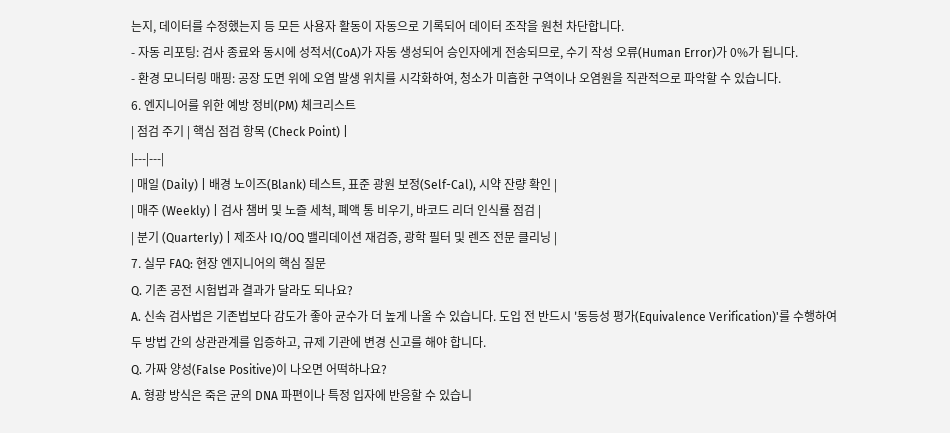는지, 데이터를 수정했는지 등 모든 사용자 활동이 자동으로 기록되어 데이터 조작을 원천 차단합니다.
- 자동 리포팅: 검사 종료와 동시에 성적서(CoA)가 자동 생성되어 승인자에게 전송되므로, 수기 작성 오류(Human Error)가 0%가 됩니다.
- 환경 모니터링 매핑: 공장 도면 위에 오염 발생 위치를 시각화하여, 청소가 미흡한 구역이나 오염원을 직관적으로 파악할 수 있습니다.
6. 엔지니어를 위한 예방 정비(PM) 체크리스트
| 점검 주기 | 핵심 점검 항목 (Check Point) |
|---|---|
| 매일 (Daily) | 배경 노이즈(Blank) 테스트, 표준 광원 보정(Self-Cal), 시약 잔량 확인 |
| 매주 (Weekly) | 검사 챔버 및 노즐 세척, 폐액 통 비우기, 바코드 리더 인식률 점검 |
| 분기 (Quarterly) | 제조사 IQ/OQ 밸리데이션 재검증, 광학 필터 및 렌즈 전문 클리닝 |
7. 실무 FAQ: 현장 엔지니어의 핵심 질문
Q. 기존 공전 시험법과 결과가 달라도 되나요?
A. 신속 검사법은 기존법보다 감도가 좋아 균수가 더 높게 나올 수 있습니다. 도입 전 반드시 '동등성 평가(Equivalence Verification)'를 수행하여 두 방법 간의 상관관계를 입증하고, 규제 기관에 변경 신고를 해야 합니다.
Q. 가짜 양성(False Positive)이 나오면 어떡하나요?
A. 형광 방식은 죽은 균의 DNA 파편이나 특정 입자에 반응할 수 있습니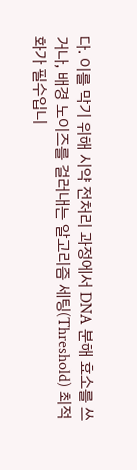다. 이를 막기 위해 시약 전처리 과정에서 DNA 분해 효소를 쓰거나, 배경 노이즈를 걸러내는 알고리즘 세팅(Threshold) 최적화가 필수입니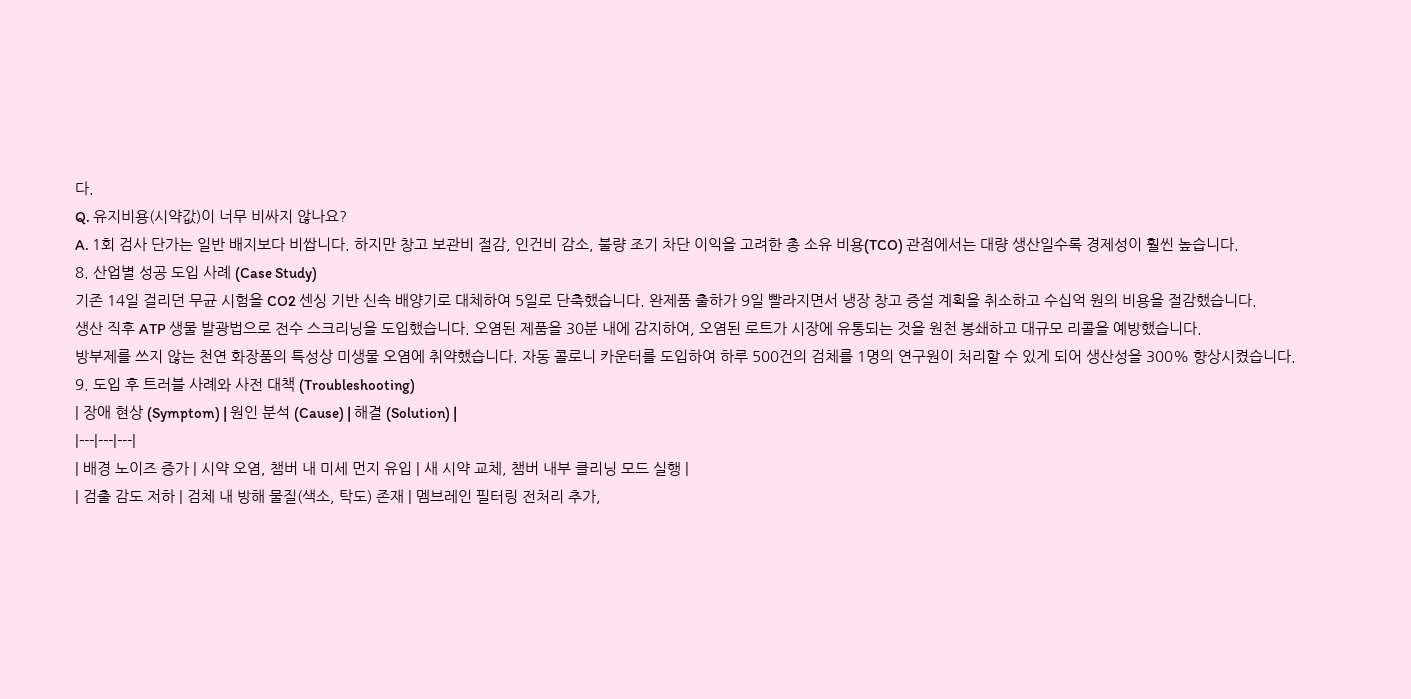다.
Q. 유지비용(시약값)이 너무 비싸지 않나요?
A. 1회 검사 단가는 일반 배지보다 비쌉니다. 하지만 창고 보관비 절감, 인건비 감소, 불량 조기 차단 이익을 고려한 총 소유 비용(TCO) 관점에서는 대량 생산일수록 경제성이 훨씬 높습니다.
8. 산업별 성공 도입 사례 (Case Study)
기존 14일 걸리던 무균 시험을 CO2 센싱 기반 신속 배양기로 대체하여 5일로 단축했습니다. 완제품 출하가 9일 빨라지면서 냉장 창고 증설 계획을 취소하고 수십억 원의 비용을 절감했습니다.
생산 직후 ATP 생물 발광법으로 전수 스크리닝을 도입했습니다. 오염된 제품을 30분 내에 감지하여, 오염된 로트가 시장에 유통되는 것을 원천 봉쇄하고 대규모 리콜을 예방했습니다.
방부제를 쓰지 않는 천연 화장품의 특성상 미생물 오염에 취약했습니다. 자동 콜로니 카운터를 도입하여 하루 500건의 검체를 1명의 연구원이 처리할 수 있게 되어 생산성을 300% 향상시켰습니다.
9. 도입 후 트러블 사례와 사전 대책 (Troubleshooting)
| 장애 현상 (Symptom) | 원인 분석 (Cause) | 해결 (Solution) |
|---|---|---|
| 배경 노이즈 증가 | 시약 오염, 챔버 내 미세 먼지 유입 | 새 시약 교체, 챔버 내부 클리닝 모드 실행 |
| 검출 감도 저하 | 검체 내 방해 물질(색소, 탁도) 존재 | 멤브레인 필터링 전처리 추가,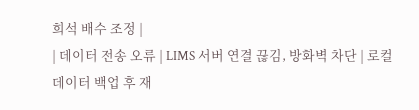희석 배수 조정 |
| 데이터 전송 오류 | LIMS 서버 연결 끊김, 방화벽 차단 | 로컬 데이터 백업 후 재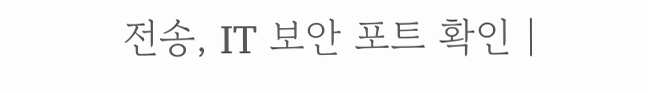전송, IT 보안 포트 확인 |